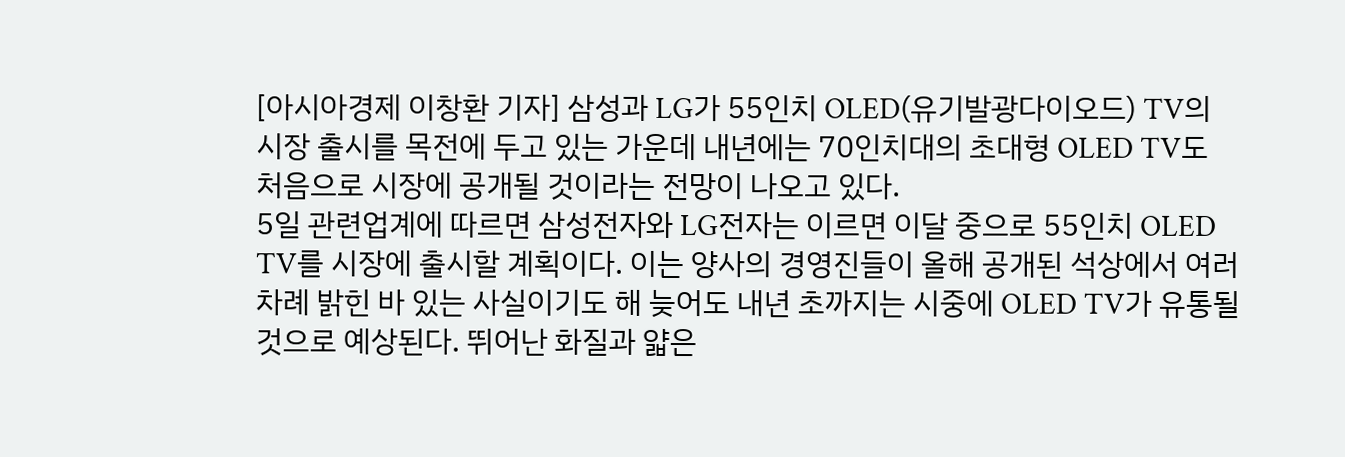[아시아경제 이창환 기자] 삼성과 LG가 55인치 OLED(유기발광다이오드) TV의 시장 출시를 목전에 두고 있는 가운데 내년에는 70인치대의 초대형 OLED TV도 처음으로 시장에 공개될 것이라는 전망이 나오고 있다.
5일 관련업계에 따르면 삼성전자와 LG전자는 이르면 이달 중으로 55인치 OLED TV를 시장에 출시할 계획이다. 이는 양사의 경영진들이 올해 공개된 석상에서 여러차례 밝힌 바 있는 사실이기도 해 늦어도 내년 초까지는 시중에 OLED TV가 유통될 것으로 예상된다. 뛰어난 화질과 얇은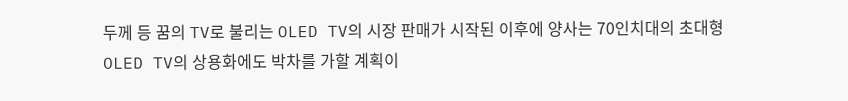두께 등 꿈의 TV로 불리는 OLED TV의 시장 판매가 시작된 이후에 양사는 70인치대의 초대형 OLED TV의 상용화에도 박차를 가할 계획이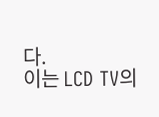다.
이는 LCD TV의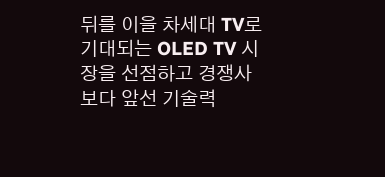뒤를 이을 차세대 TV로 기대되는 OLED TV 시장을 선점하고 경쟁사보다 앞선 기술력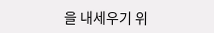을 내세우기 위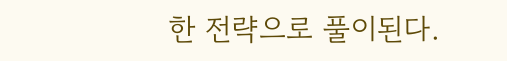한 전략으로 풀이된다.